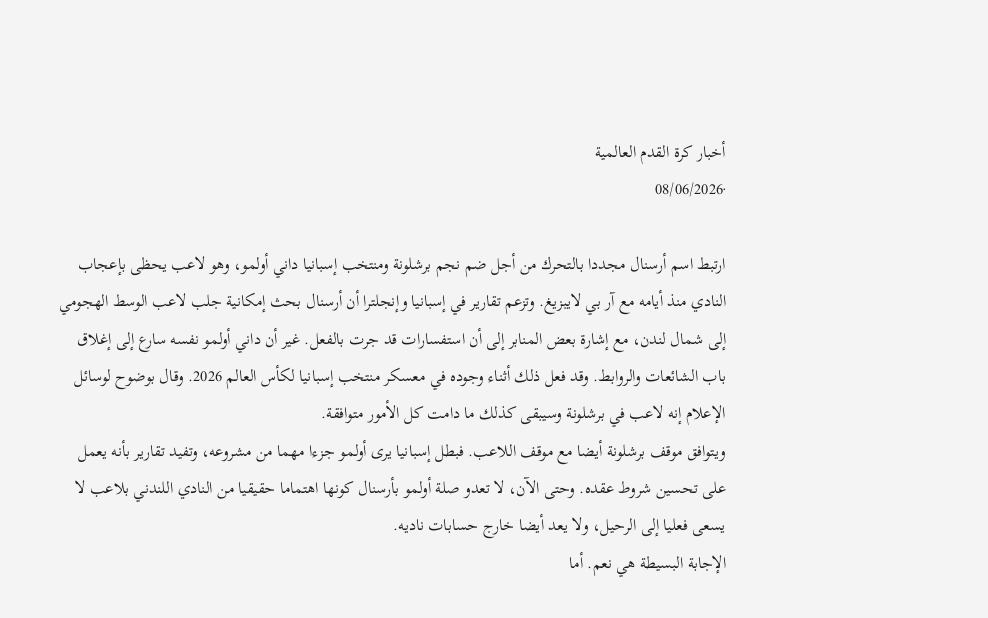أخبار كرة القدم العالمية
·08/06/2026

ارتبط اسم أرسنال مجددا بالتحرك من أجل ضم نجم برشلونة ومنتخب إسبانيا داني أولمو، وهو لاعب يحظى بإعجاب النادي منذ أيامه مع آر بي لايبزيغ. وتزعم تقارير في إسبانيا وإنجلترا أن أرسنال بحث إمكانية جلب لاعب الوسط الهجومي إلى شمال لندن، مع إشارة بعض المنابر إلى أن استفسارات قد جرت بالفعل. غير أن داني أولمو نفسه سارع إلى إغلاق باب الشائعات والروابط. وقد فعل ذلك أثناء وجوده في معسكر منتخب إسبانيا لكأس العالم 2026. وقال بوضوح لوسائل الإعلام إنه لاعب في برشلونة وسيبقى كذلك ما دامت كل الأمور متوافقة.
ويتوافق موقف برشلونة أيضا مع موقف اللاعب. فبطل إسبانيا يرى أولمو جزءا مهما من مشروعه، وتفيد تقارير بأنه يعمل على تحسين شروط عقده. وحتى الآن، لا تعدو صلة أولمو بأرسنال كونها اهتماما حقيقيا من النادي اللندني بلاعب لا يسعى فعليا إلى الرحيل، ولا يعد أيضا خارج حسابات ناديه.
الإجابة البسيطة هي نعم. أما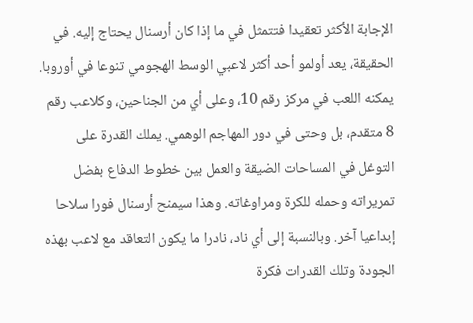الإجابة الأكثر تعقيدا فتتمثل في ما إذا كان أرسنال يحتاج إليه. في الحقيقة، يعد أولمو أحد أكثر لاعبي الوسط الهجومي تنوعا في أوروبا. يمكنه اللعب في مركز رقم 10، وعلى أي من الجناحين، وكلاعب رقم 8 متقدم، بل وحتى في دور المهاجم الوهمي. يملك القدرة على التوغل في المساحات الضيقة والعمل بين خطوط الدفاع بفضل تمريراته وحمله للكرة ومراوغاته. وهذا سيمنح أرسنال فورا سلاحا إبداعيا آخر. وبالنسبة إلى أي ناد، نادرا ما يكون التعاقد مع لاعب بهذه الجودة وتلك القدرات فكرة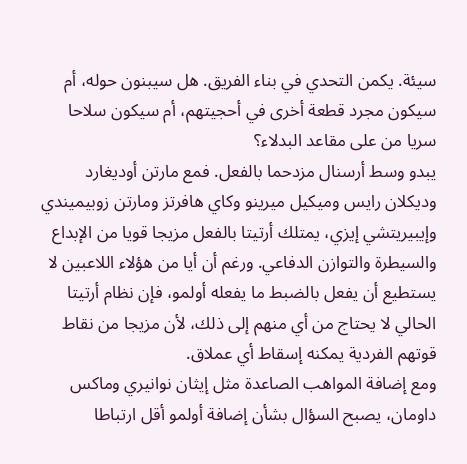سيئة. يكمن التحدي في بناء الفريق. هل سيبنون حوله، أم سيكون مجرد قطعة أخرى في أحجيتهم، أم سيكون سلاحا سريا من على مقاعد البدلاء؟
يبدو وسط أرسنال مزدحما بالفعل. فمع مارتن أوديغارد وديكلان رايس وميكيل ميرينو وكاي هافرتز ومارتن زوبيميندي وإيبيريتشي إيزي، يمتلك أرتيتا بالفعل مزيجا قويا من الإبداع والسيطرة والتوازن الدفاعي. ورغم أن أيا من هؤلاء اللاعبين لا يستطيع أن يفعل بالضبط ما يفعله أولمو، فإن نظام أرتيتا الحالي لا يحتاج من أي منهم إلى ذلك، لأن مزيجا من نقاط قوتهم الفردية يمكنه إسقاط أي عملاق.
ومع إضافة المواهب الصاعدة مثل إيثان نوانيري وماكس داومان، يصبح السؤال بشأن إضافة أولمو أقل ارتباطا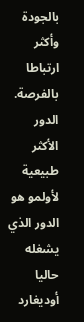بالجودة وأكثر ارتباطا بالفرصة. الدور الأكثر طبيعية لأولمو هو الدور الذي يشغله حاليا أوديغارد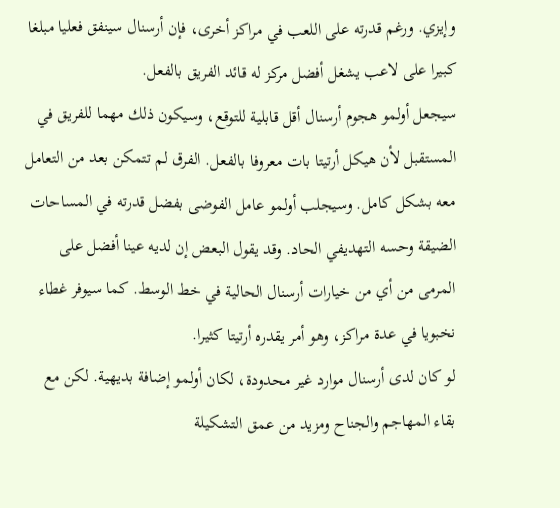وإيزي. ورغم قدرته على اللعب في مراكز أخرى، فإن أرسنال سينفق فعليا مبلغا كبيرا على لاعب يشغل أفضل مركز له قائد الفريق بالفعل.
سيجعل أولمو هجوم أرسنال أقل قابلية للتوقع، وسيكون ذلك مهما للفريق في المستقبل لأن هيكل أرتيتا بات معروفا بالفعل. الفرق لم تتمكن بعد من التعامل معه بشكل كامل. وسيجلب أولمو عامل الفوضى بفضل قدرته في المساحات الضيقة وحسه التهديفي الحاد. وقد يقول البعض إن لديه عينا أفضل على المرمى من أي من خيارات أرسنال الحالية في خط الوسط. كما سيوفر غطاء نخبويا في عدة مراكز، وهو أمر يقدره أرتيتا كثيرا.
لو كان لدى أرسنال موارد غير محدودة، لكان أولمو إضافة بديهية. لكن مع بقاء المهاجم والجناح ومزيد من عمق التشكيلة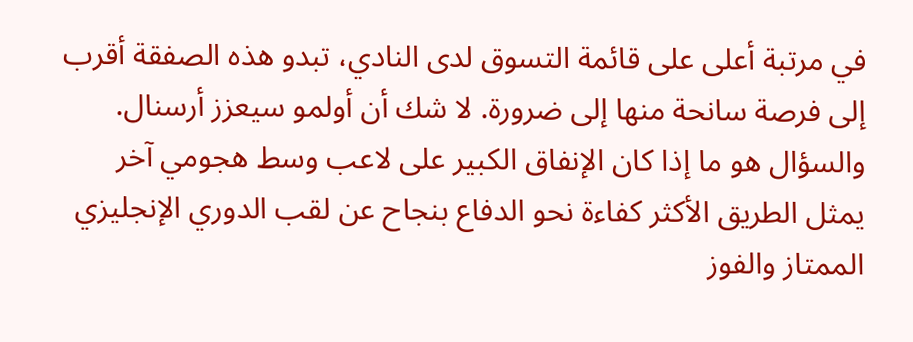في مرتبة أعلى على قائمة التسوق لدى النادي، تبدو هذه الصفقة أقرب إلى فرصة سانحة منها إلى ضرورة. لا شك أن أولمو سيعزز أرسنال. والسؤال هو ما إذا كان الإنفاق الكبير على لاعب وسط هجومي آخر يمثل الطريق الأكثر كفاءة نحو الدفاع بنجاح عن لقب الدوري الإنجليزي الممتاز والفوز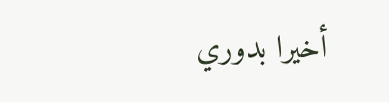أخيرا بدوري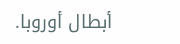أبطال أوروبا.